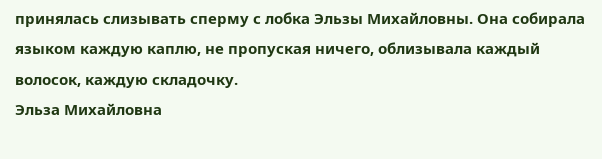принялась слизывать сперму с лобка Эльзы Михайловны. Она собирала языком каждую каплю, не пропуская ничего, облизывала каждый волосок, каждую складочку.
Эльза Михайловна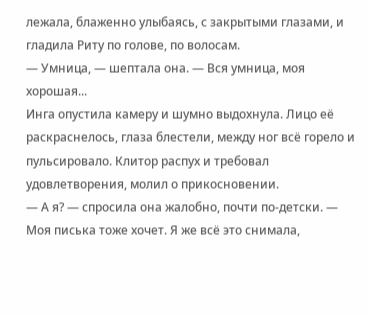лежала, блаженно улыбаясь, с закрытыми глазами, и гладила Риту по голове, по волосам.
— Умница, — шептала она. — Вся умница, моя хорошая...
Инга опустила камеру и шумно выдохнула. Лицо её раскраснелось, глаза блестели, между ног всё горело и пульсировало. Клитор распух и требовал удовлетворения, молил о прикосновении.
— А я? — спросила она жалобно, почти по-детски. — Моя писька тоже хочет. Я же всё это снимала,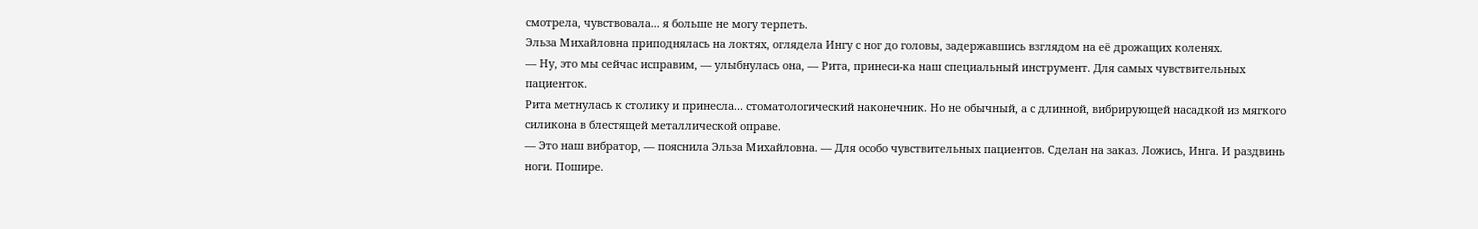смотрела, чувствовала... я больше не могу терпеть.
Эльза Михайловна приподнялась на локтях, оглядела Ингу с ног до головы, задержавшись взглядом на её дрожащих коленях.
— Ну, это мы сейчас исправим, — улыбнулась она, — Рита, принеси-ка наш специальный инструмент. Для самых чувствительных пациенток.
Рита метнулась к столику и принесла... стоматологический наконечник. Но не обычный, а с длинной, вибрирующей насадкой из мягкого силикона в блестящей металлической оправе.
— Это наш вибратор, — пояснила Эльза Михайловна. — Для особо чувствительных пациентов. Сделан на заказ. Ложись, Инга. И раздвинь ноги. Пошире.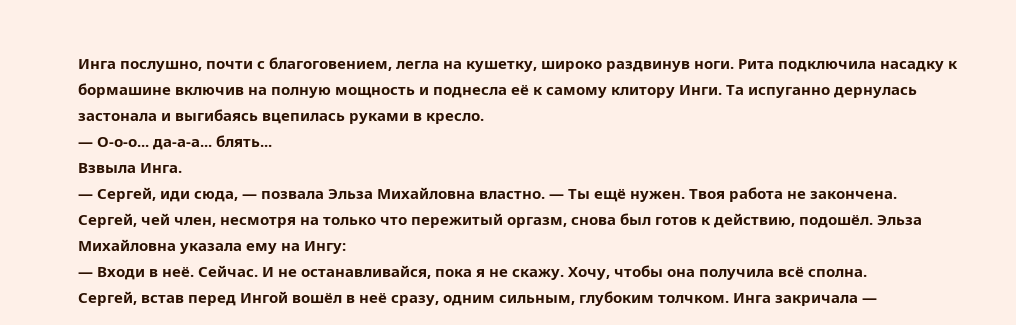Инга послушно, почти с благоговением, легла на кушетку, широко раздвинув ноги. Рита подключила насадку к бормашине включив на полную мощность и поднесла её к самому клитору Инги. Та испуганно дернулась застонала и выгибаясь вцепилась руками в кресло.
— О-о-о... да-а-а... блять...
Взвыла Инга.
— Сергей, иди сюда, — позвала Эльза Михайловна властно. — Ты ещё нужен. Твоя работа не закончена.
Сергей, чей член, несмотря на только что пережитый оргазм, снова был готов к действию, подошёл. Эльза Михайловна указала ему на Ингу:
— Входи в неё. Сейчас. И не останавливайся, пока я не скажу. Хочу, чтобы она получила всё сполна.
Сергей, встав перед Ингой вошёл в неё сразу, одним сильным, глубоким толчком. Инга закричала —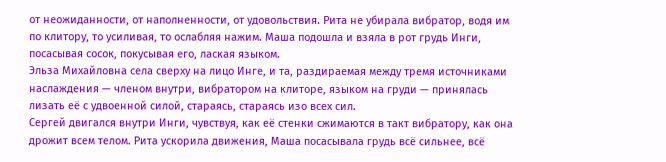от неожиданности, от наполненности, от удовольствия. Рита не убирала вибратор, водя им по клитору, то усиливая, то ослабляя нажим. Маша подошла и взяла в рот грудь Инги, посасывая сосок, покусывая его, лаская языком.
Эльза Михайловна села сверху на лицо Инге, и та, раздираемая между тремя источниками наслаждения — членом внутри, вибратором на клиторе, языком на груди — принялась лизать её с удвоенной силой, стараясь, стараясь изо всех сил.
Сергей двигался внутри Инги, чувствуя, как её стенки сжимаются в такт вибратору, как она дрожит всем телом. Рита ускорила движения, Маша посасывала грудь всё сильнее, всё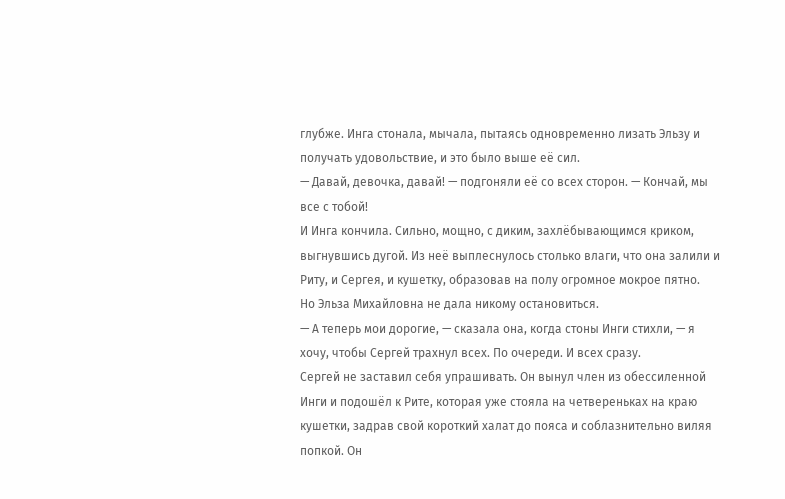глубже. Инга стонала, мычала, пытаясь одновременно лизать Эльзу и получать удовольствие, и это было выше её сил.
— Давай, девочка, давай! — подгоняли её со всех сторон. — Кончай, мы все с тобой!
И Инга кончила. Сильно, мощно, с диким, захлёбывающимся криком, выгнувшись дугой. Из неё выплеснулось столько влаги, что она залили и Риту, и Сергея, и кушетку, образовав на полу огромное мокрое пятно.
Но Эльза Михайловна не дала никому остановиться.
— А теперь мои дорогие, — сказала она, когда стоны Инги стихли, — я хочу, чтобы Сергей трахнул всех. По очереди. И всех сразу.
Сергей не заставил себя упрашивать. Он вынул член из обессиленной Инги и подошёл к Рите, которая уже стояла на четвереньках на краю кушетки, задрав свой короткий халат до пояса и соблазнительно виляя попкой. Он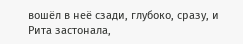вошёл в неё сзади, глубоко, сразу, и Рита застонала,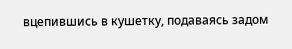вцепившись в кушетку, подаваясь задом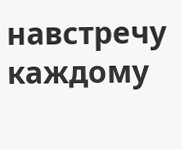навстречу каждому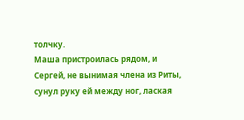толчку.
Маша пристроилась рядом, и Сергей, не вынимая члена из Риты, сунул руку ей между ног, лаская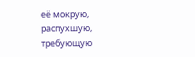её мокрую, распухшую, требующую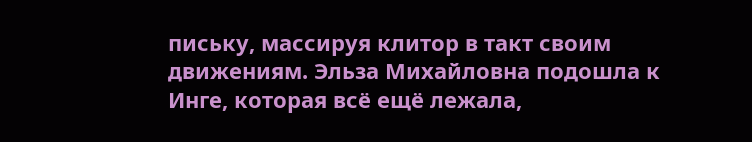письку, массируя клитор в такт своим движениям. Эльза Михайловна подошла к Инге, которая всё ещё лежала,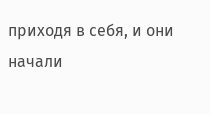приходя в себя, и они начали